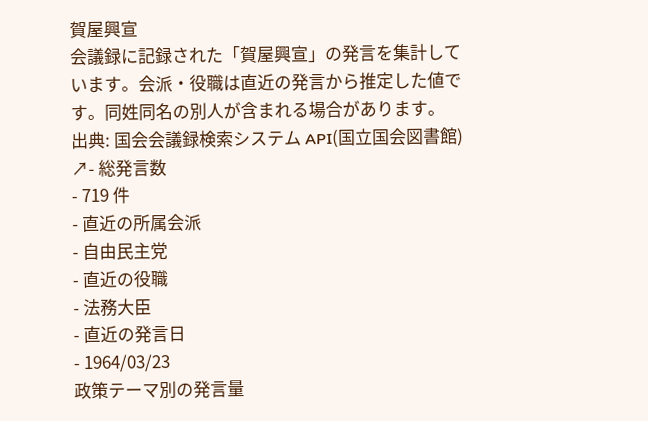賀屋興宣
会議録に記録された「賀屋興宣」の発言を集計しています。会派・役職は直近の発言から推定した値です。同姓同名の別人が含まれる場合があります。
出典: 国会会議録検索システム API(国立国会図書館) ↗- 総発言数
- 719 件
- 直近の所属会派
- 自由民主党
- 直近の役職
- 法務大臣
- 直近の発言日
- 1964/03/23
政策テーマ別の発言量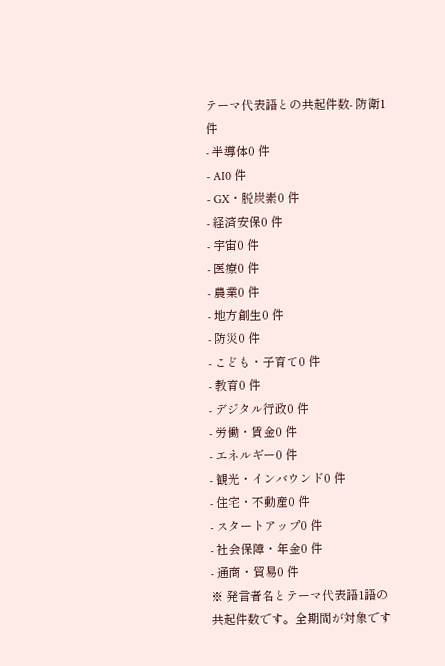テーマ代表語との共起件数- 防衛1 件
- 半導体0 件
- AI0 件
- GX・脱炭素0 件
- 経済安保0 件
- 宇宙0 件
- 医療0 件
- 農業0 件
- 地方創生0 件
- 防災0 件
- こども・子育て0 件
- 教育0 件
- デジタル行政0 件
- 労働・賃金0 件
- エネルギー0 件
- 観光・インバウンド0 件
- 住宅・不動産0 件
- スタートアップ0 件
- 社会保障・年金0 件
- 通商・貿易0 件
※ 発言者名とテーマ代表語1語の共起件数です。全期間が対象です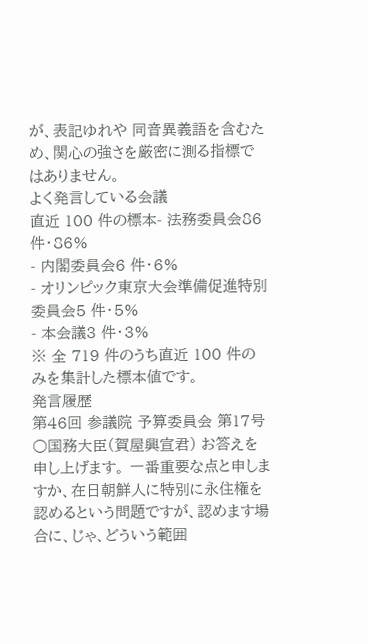が、表記ゆれや 同音異義語を含むため、関心の強さを厳密に測る指標ではありません。
よく発言している会議
直近 100 件の標本- 法務委員会86 件・86%
- 内閣委員会6 件・6%
- オリンピック東京大会準備促進特別委員会5 件・5%
- 本会議3 件・3%
※ 全 719 件のうち直近 100 件のみを集計した標本値です。
発言履歴
第46回 参議院 予算委員会 第17号
○国務大臣(賀屋興宣君) お答えを申し上げます。 一番重要な点と申しますか、在日朝鮮人に特別に永住権を認めるという問題ですが、認めます場合に、じゃ、どういう範囲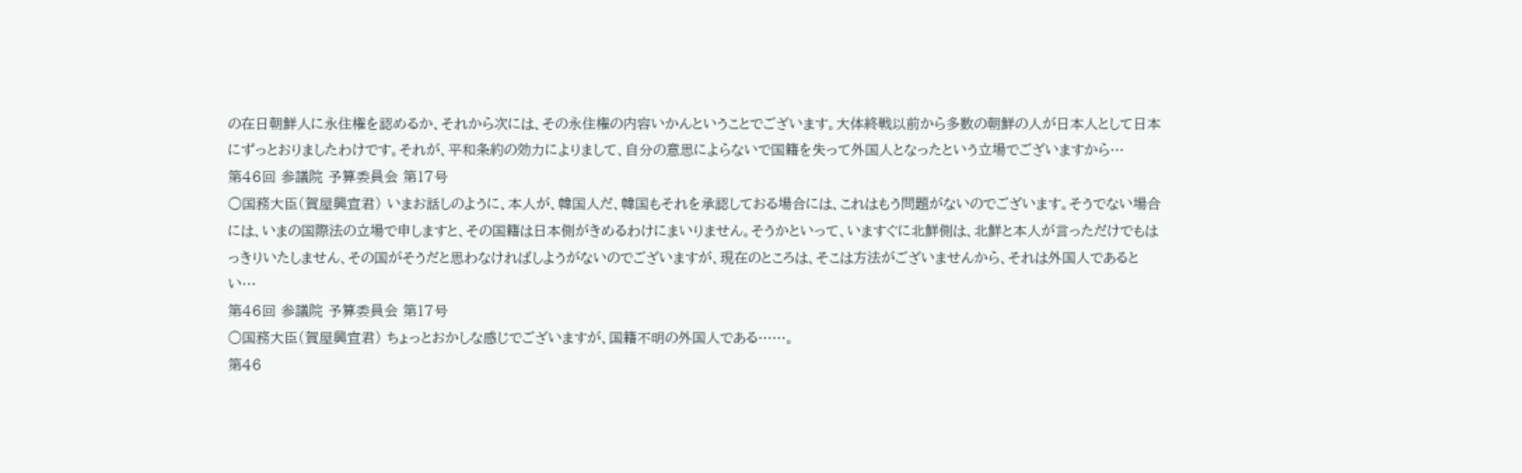の在日朝鮮人に永住権を認めるか、それから次には、その永住権の内容いかんということでございます。大体終戦以前から多数の朝鮮の人が日本人として日本にずっとおりましたわけです。それが、平和条約の効力によりまして、自分の意思によらないで国籍を失って外国人となったという立場でございますから…
第46回 参議院 予算委員会 第17号
○国務大臣(賀屋興宣君) いまお話しのように、本人が、韓国人だ、韓国もそれを承認しておる場合には、これはもう問題がないのでございます。そうでない場合には、いまの国際法の立場で申しますと、その国籍は日本側がきめるわけにまいりません。そうかといって、いますぐに北鮮側は、北鮮と本人が言っただけでもはっきりいたしません、その国がそうだと思わなければしようがないのでございますが、現在のところは、そこは方法がございませんから、それは外国人であるとい…
第46回 参議院 予算委員会 第17号
○国務大臣(賀屋興宣君) ちょっとおかしな感じでございますが、国籍不明の外国人である……。
第46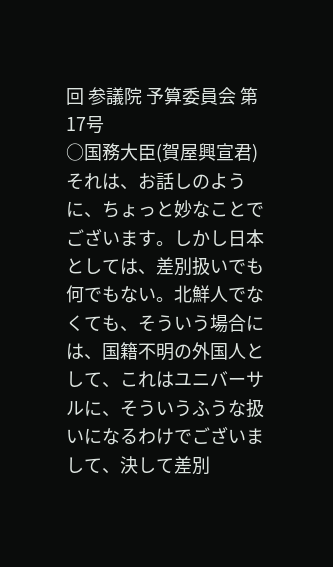回 参議院 予算委員会 第17号
○国務大臣(賀屋興宣君) それは、お話しのように、ちょっと妙なことでございます。しかし日本としては、差別扱いでも何でもない。北鮮人でなくても、そういう場合には、国籍不明の外国人として、これはユニバーサルに、そういうふうな扱いになるわけでございまして、決して差別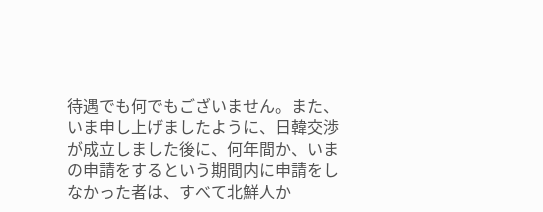待遇でも何でもございません。また、いま申し上げましたように、日韓交渉が成立しました後に、何年間か、いまの申請をするという期間内に申請をしなかった者は、すべて北鮮人か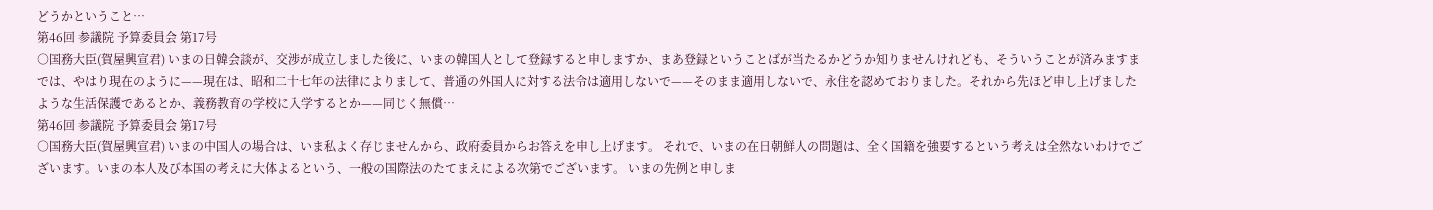どうかということ…
第46回 参議院 予算委員会 第17号
○国務大臣(賀屋興宣君) いまの日韓会談が、交渉が成立しました後に、いまの韓国人として登録すると申しますか、まあ登録ということばが当たるかどうか知りませんけれども、そういうことが済みますまでは、やはり現在のように——現在は、昭和二十七年の法律によりまして、普通の外国人に対する法令は適用しないで——そのまま適用しないで、永住を認めておりました。それから先ほど申し上げましたような生活保護であるとか、義務教育の学校に入学するとか——同じく無償…
第46回 参議院 予算委員会 第17号
○国務大臣(賀屋興宣君) いまの中国人の場合は、いま私よく存じませんから、政府委員からお答えを申し上げます。 それで、いまの在日朝鮮人の問題は、全く国籍を強要するという考えは全然ないわけでございます。いまの本人及び本国の考えに大体よるという、一般の国際法のたてまえによる次第でございます。 いまの先例と申しま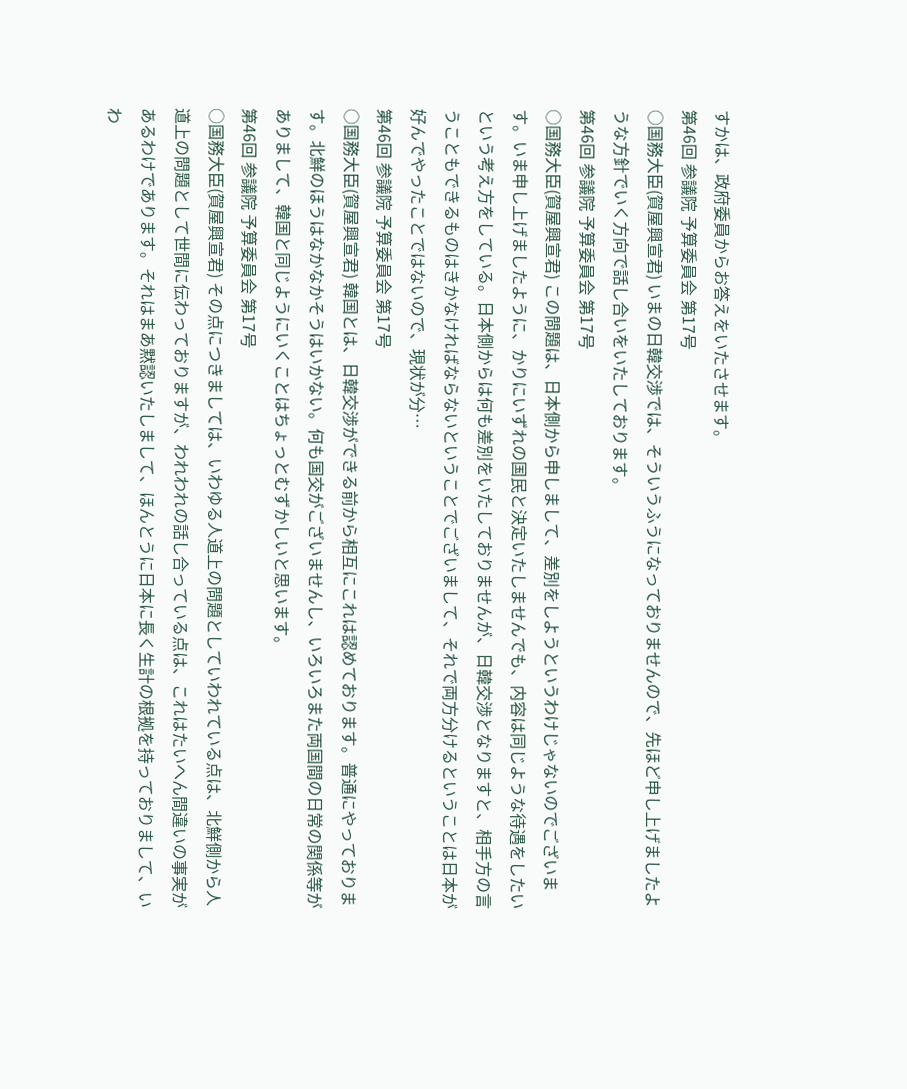すかは、政府委員からお答えをいたさせます。
第46回 参議院 予算委員会 第17号
○国務大臣(賀屋興宣君) いまの日韓交渉では、そういうふうになっておりませんので、先ほど申し上げましたような方針でいく方向で話し合いをいたしております。
第46回 参議院 予算委員会 第17号
○国務大臣(賀屋興宣君) この問題は、日本側から申しまして、差別をしようというわけじゃないのでございます。いま申し上げましたように、かりにいずれの国民と決定いたしませんでも、内容は同じような待遇をしたいという考え方をしている。日本側からは何も差別をいたしておりませんが、日韓交渉となりますと、相手方の言うこともできるものはきかなければならないということでございまして、それで両方分けるということは日本が好んでやったことではないので、現状が分…
第46回 参議院 予算委員会 第17号
○国務大臣(賀屋興宣君) 韓国とは、日韓交渉ができる前から相互にこれは認めております。普通にやっております。北鮮のほうはなかなかそうはいかない。何も国交がございませんし、いろいろまた両国間の日常の関係等がありまして、韓国と同じようにいくことはちょっとむずかしいと思います。
第46回 参議院 予算委員会 第17号
○国務大臣(賀屋興宣君) その点につきましては、いわゆる人道上の問題としていわれている点は、北鮮側から人道上の問題として世間に伝わっておりますが、われわれの話し合っている点は、これはたいへん間違いの事実があるわけであります。それはまあ黙認いたしまして、ほんとうに日本に長く生計の根拠を持っておりまして、いわ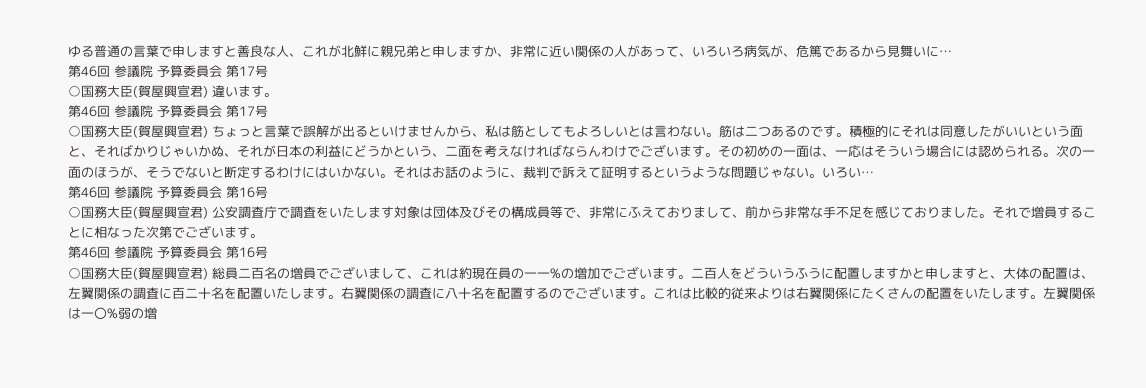ゆる普通の言葉で申しますと善良な人、これが北鮮に親兄弟と申しますか、非常に近い関係の人があって、いろいろ病気が、危篤であるから見舞いに…
第46回 参議院 予算委員会 第17号
○国務大臣(賀屋興宣君) 違います。
第46回 参議院 予算委員会 第17号
○国務大臣(賀屋興宣君) ちょっと言葉で誤解が出るといけませんから、私は筋としてもよろしいとは言わない。筋は二つあるのです。積極的にそれは同意したがいいという面と、そればかりじゃいかぬ、それが日本の利益にどうかという、二面を考えなければならんわけでございます。その初めの一面は、一応はそういう場合には認められる。次の一面のほうが、そうでないと断定するわけにはいかない。それはお話のように、裁判で訴えて証明するというような問題じゃない。いろい…
第46回 参議院 予算委員会 第16号
○国務大臣(賀屋興宣君) 公安調査庁で調査をいたします対象は団体及びその構成員等で、非常にふえておりまして、前から非常な手不足を感じておりました。それで増員することに相なった次第でございます。
第46回 参議院 予算委員会 第16号
○国務大臣(賀屋興宣君) 総員二百名の増員でございまして、これは約現在員の一一%の増加でございます。二百人をどういうふうに配置しますかと申しますと、大体の配置は、左翼関係の調査に百二十名を配置いたします。右翼関係の調査に八十名を配置するのでございます。これは比較的従来よりは右翼関係にたくさんの配置をいたします。左翼関係は一〇%弱の増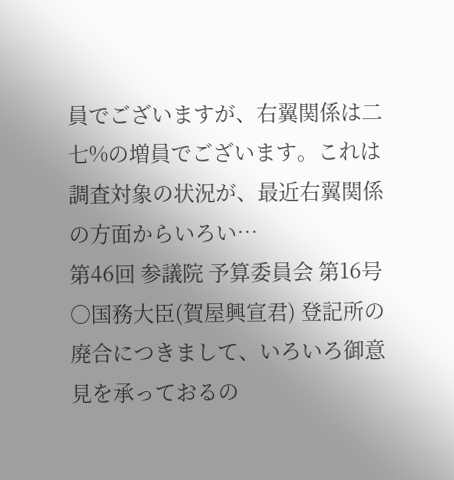員でございますが、右翼関係は二七%の増員でございます。これは調査対象の状況が、最近右翼関係の方面からいろい…
第46回 参議院 予算委員会 第16号
○国務大臣(賀屋興宣君) 登記所の廃合につきまして、いろいろ御意見を承っておるの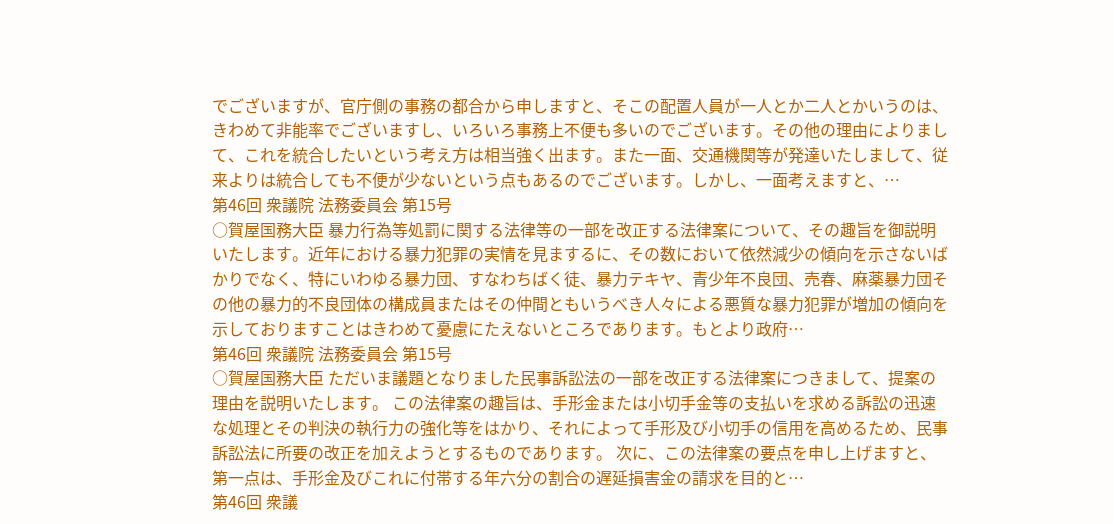でございますが、官庁側の事務の都合から申しますと、そこの配置人員が一人とか二人とかいうのは、きわめて非能率でございますし、いろいろ事務上不便も多いのでございます。その他の理由によりまして、これを統合したいという考え方は相当強く出ます。また一面、交通機関等が発達いたしまして、従来よりは統合しても不便が少ないという点もあるのでございます。しかし、一面考えますと、…
第46回 衆議院 法務委員会 第15号
○賀屋国務大臣 暴力行為等処罰に関する法律等の一部を改正する法律案について、その趣旨を御説明いたします。近年における暴力犯罪の実情を見まするに、その数において依然減少の傾向を示さないばかりでなく、特にいわゆる暴力団、すなわちばく徒、暴力テキヤ、青少年不良団、売春、麻薬暴力団その他の暴力的不良団体の構成員またはその仲間ともいうべき人々による悪質な暴力犯罪が増加の傾向を示しておりますことはきわめて憂慮にたえないところであります。もとより政府…
第46回 衆議院 法務委員会 第15号
○賀屋国務大臣 ただいま議題となりました民事訴訟法の一部を改正する法律案につきまして、提案の理由を説明いたします。 この法律案の趣旨は、手形金または小切手金等の支払いを求める訴訟の迅速な処理とその判決の執行力の強化等をはかり、それによって手形及び小切手の信用を高めるため、民事訴訟法に所要の改正を加えようとするものであります。 次に、この法律案の要点を申し上げますと、第一点は、手形金及びこれに付帯する年六分の割合の遅延損害金の請求を目的と…
第46回 衆議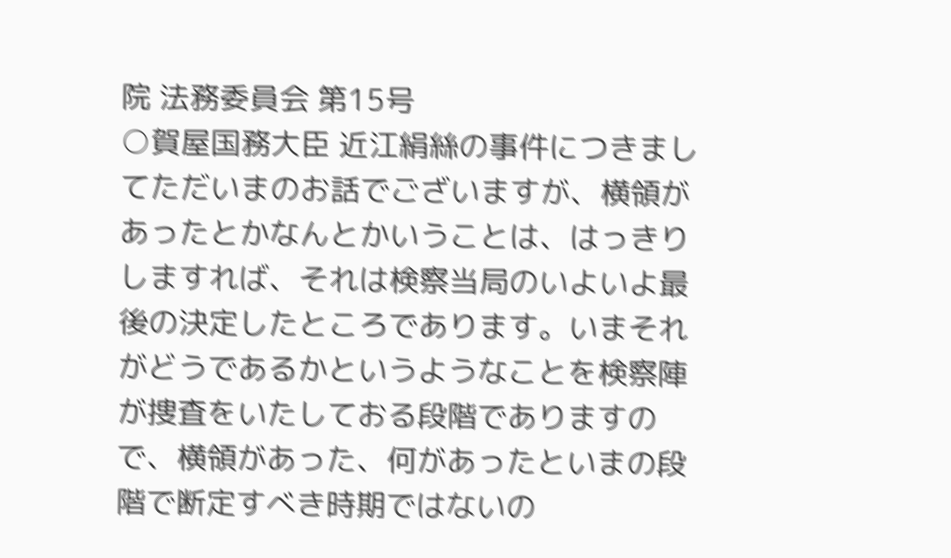院 法務委員会 第15号
○賀屋国務大臣 近江絹絲の事件につきましてただいまのお話でございますが、横領があったとかなんとかいうことは、はっきりしますれば、それは検察当局のいよいよ最後の決定したところであります。いまそれがどうであるかというようなことを検察陣が捜査をいたしておる段階でありますので、横領があった、何があったといまの段階で断定すべき時期ではないの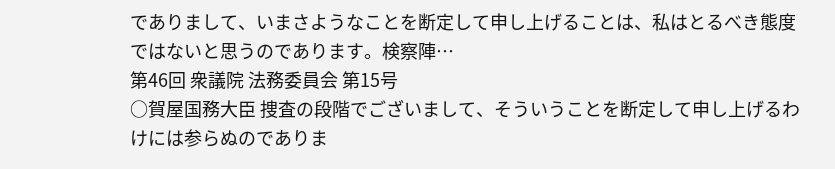でありまして、いまさようなことを断定して申し上げることは、私はとるべき態度ではないと思うのであります。検察陣…
第46回 衆議院 法務委員会 第15号
○賀屋国務大臣 捜査の段階でございまして、そういうことを断定して申し上げるわけには参らぬのでありま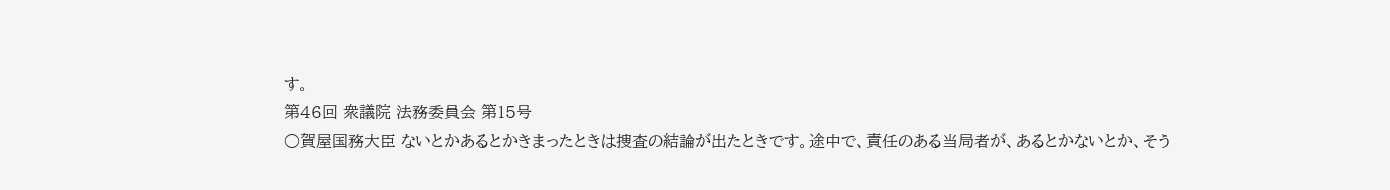す。
第46回 衆議院 法務委員会 第15号
○賀屋国務大臣 ないとかあるとかきまったときは捜査の結論が出たときです。途中で、責任のある当局者が、あるとかないとか、そう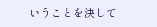いうことを決して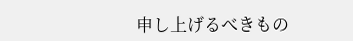申し上げるべきもの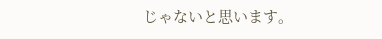じゃないと思います。